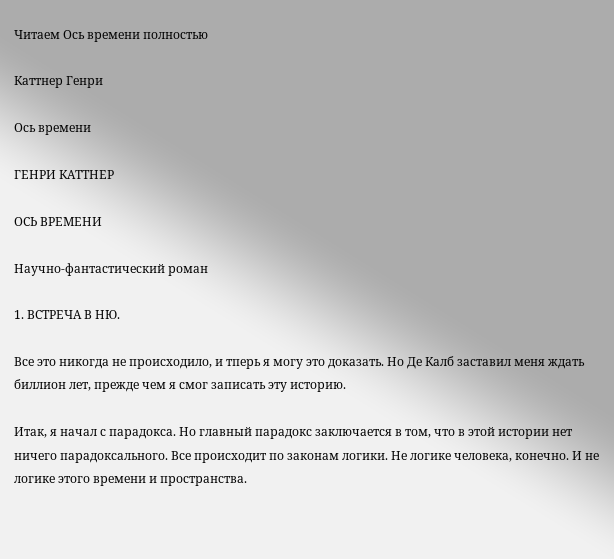Читаем Ось времени полностью

Каттнер Генри

Ось времени

ГЕНРИ КАТТНЕР

ОСЬ ВРЕМЕНИ

Научно-фантастический роман

1. ВСТРЕЧА В НЮ.

Все это никогда не происходило, и тперь я могу это доказать. Но Де Калб заставил меня ждать биллион лет, прежде чем я смог записать эту историю.

Итак, я начал с парадокса. Но главный парадокс заключается в том, что в этой истории нет ничего парадоксального. Все происходит по законам логики. Не логике человека, конечно. И не логике этого времени и пространства.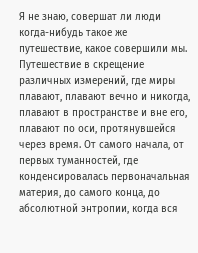Я не знаю, совершат ли люди когда-нибудь такое же путешествие, какое совершили мы. Путешествие в скрещение различных измерений, где миры плавают, плавают вечно и никогда, плавают в пространстве и вне его, плавают по оси, протянувшейся через время. От самого начала, от первых туманностей, где конденсировалась первоначальная материя, до самого конца, до абсолютной энтропии, когда вся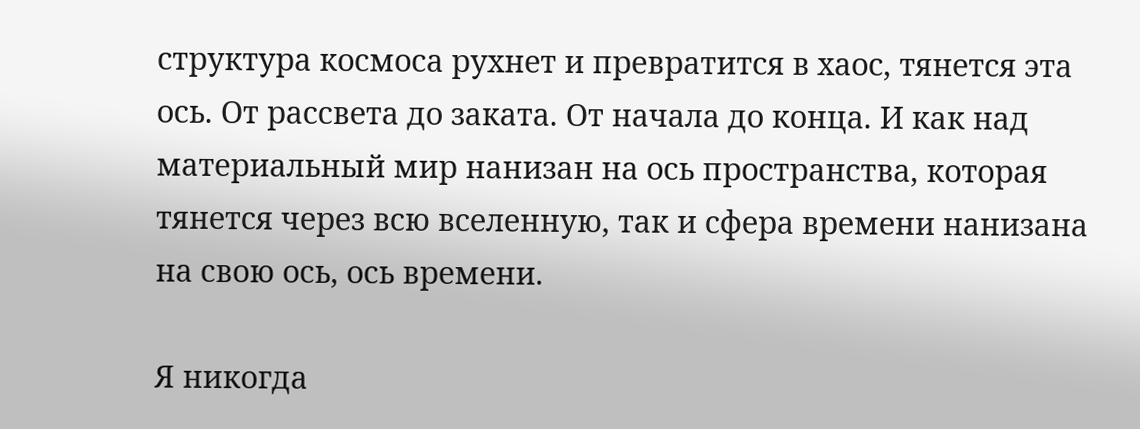структура космоса рухнет и превратится в хаос, тянется эта ось. От рассвета до заката. От начала до конца. И как над материальный мир нанизан на ось пространства, которая тянется через всю вселенную, так и сфера времени нанизана на свою ось, ось времени.

Я никогда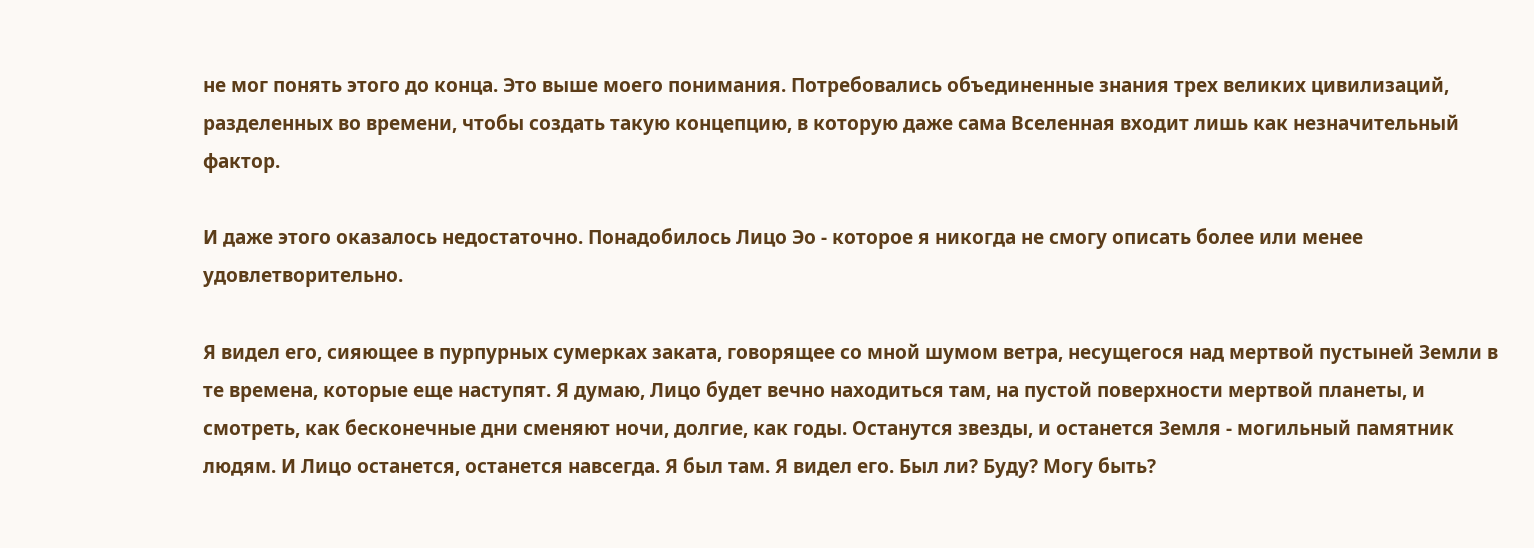не мог понять этого до конца. Это выше моего понимания. Потребовались объединенные знания трех великих цивилизаций, разделенных во времени, чтобы создать такую концепцию, в которую даже сама Вселенная входит лишь как незначительный фактор.

И даже этого оказалось недостаточно. Понадобилось Лицо Эо - которое я никогда не смогу описать бoлee или менее удовлетворительно.

Я видел его, сияющее в пурпурных сумерках заката, говорящее со мной шумом ветра, несущегося над мертвой пустыней Земли в те времена, которые еще наступят. Я думаю, Лицо будет вечно находиться там, на пустой поверхности мертвой планеты, и смотреть, как бесконечные дни сменяют ночи, долгие, как годы. Останутся звезды, и останется Земля - могильный памятник людям. И Лицо останется, останется навсегда. Я был там. Я видел его. Был ли? Буду? Могу быть?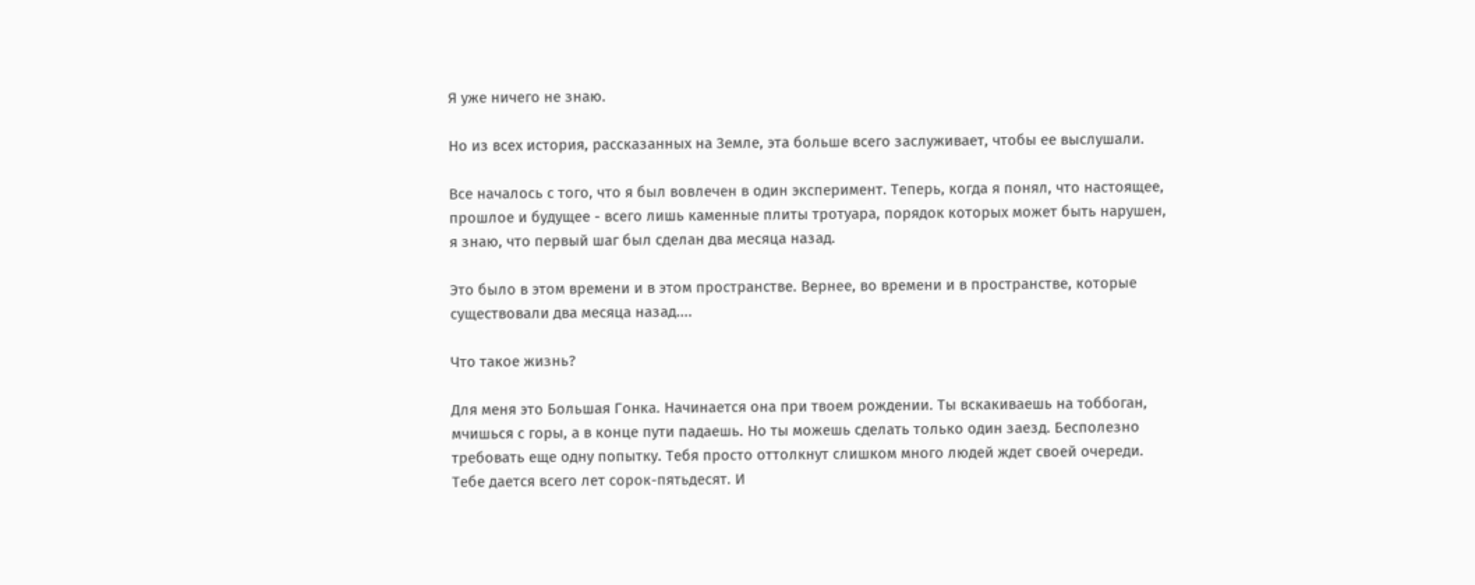Я уже ничего не знаю.

Но из всех история, рассказанных на Земле, эта больше всего заслуживает, чтобы ее выслушали.

Все началось с того, что я был вовлечен в один эксперимент. Теперь, когда я понял, что настоящее, прошлое и будущее - всего лишь каменные плиты тротуара, порядок которых может быть нарушен, я знаю, что первый шаг был сделан два месяца назад.

Это было в этом времени и в этом пространстве. Вернее, во времени и в пространстве, которые существовали два месяца назад....

Что такое жизнь?

Для меня это Большая Гонка. Начинается она при твоем рождении. Ты вскакиваешь на тоббоган, мчишься с горы, а в конце пути падаешь. Но ты можешь сделать только один заезд. Бесполезно требовать еще одну попытку. Тебя просто оттолкнут слишком много людей ждет своей очереди. Тебе дается всего лет сорок-пятьдесят. И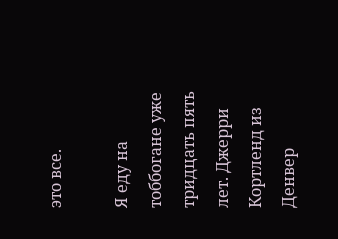это все.

Я еду на тоббогане уже тридцать пять лет. Джерри Кортленд из Денвер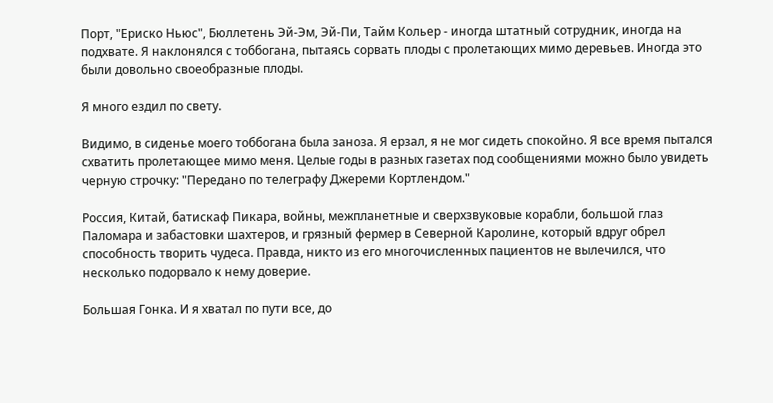Порт, "Ериско Ньюс", Бюллетень Эй-Эм, Эй-Пи, Тайм Кольер - иногда штатный сотрудник, иногда на подхвате. Я наклонялся с тоббогана, пытаясь сорвать плоды с пролетающих мимо деревьев. Иногда это были довольно своеобразные плоды.

Я много ездил по свету.

Видимо, в сиденье моего тоббогана была заноза. Я ерзал, я не мог сидеть спокойно. Я все время пытался схватить пролетающее мимо меня. Целые годы в разных газетах под сообщениями можно было увидеть черную строчку: "Передано по телеграфу Джереми Кортлендом."

Россия, Китай, батискаф Пикара, войны, межпланетные и сверхзвуковые корабли, большой глаз Паломара и забастовки шахтеров, и грязный фермер в Северной Каролине, который вдруг обрел способность творить чудеса. Правда, никто из его многочисленных пациентов не вылечился, что несколько подорвало к нему доверие.

Большая Гонка. И я хватал по пути все, до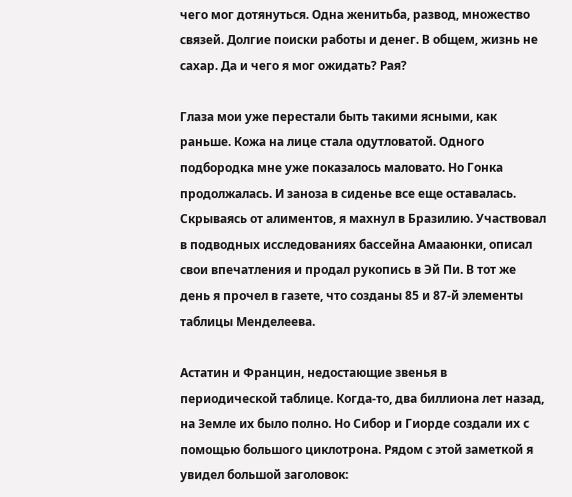чего мог дотянуться. Одна женитьба, развод, множество связей. Долгие поиски работы и денег. В общем, жизнь не сахар. Да и чего я мог ожидать? Рая?

Глаза мои уже перестали быть такими ясными, как раньше. Кожа на лице стала одутловатой. Одного подбородка мне уже показалось маловато. Но Гонка продолжалась. И заноза в сиденье все еще оставалась. Скрываясь от алиментов, я махнул в Бразилию. Участвовал в подводных исследованиях бассейна Амааюнки, описал свои впечатления и продал рукопись в Эй Пи. В тот же день я прочел в газете, что созданы 85 и 87-й элементы таблицы Менделеева.

Астатин и Францин, недостающие звенья в периодической таблице. Когда-то, два биллиона лет назад, на Земле их было полно. Но Сибор и Гиорде создали их с помощью большого циклотрона. Рядом с этой заметкой я увидел большой заголовок: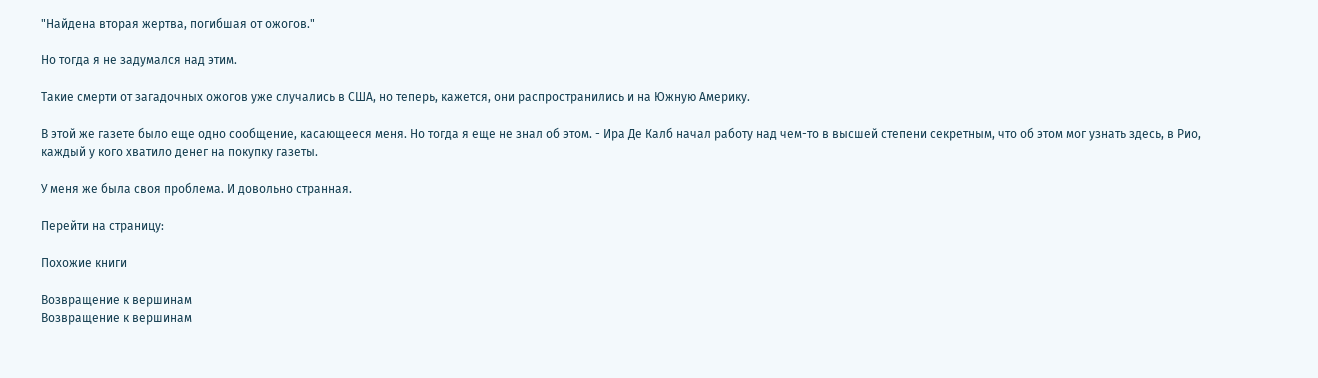"Найдена вторая жертва, погибшая от ожогов."

Но тогда я не задумался над этим.

Такие смерти от загадочных ожогов уже случались в США, но теперь, кажется, они распространились и на Южную Америку.

В этой же газете было еще одно сообщение, касающееся меня. Но тогда я еще не знал об этом. - Ира Де Калб начал работу над чем-то в высшей степени секретным, что об этом мог узнать здесь, в Рио, каждый у кого хватило денег на покупку газеты.

У меня же была своя проблема. И довольно странная.

Перейти на страницу:

Похожие книги

Возвращение к вершинам
Возвращение к вершинам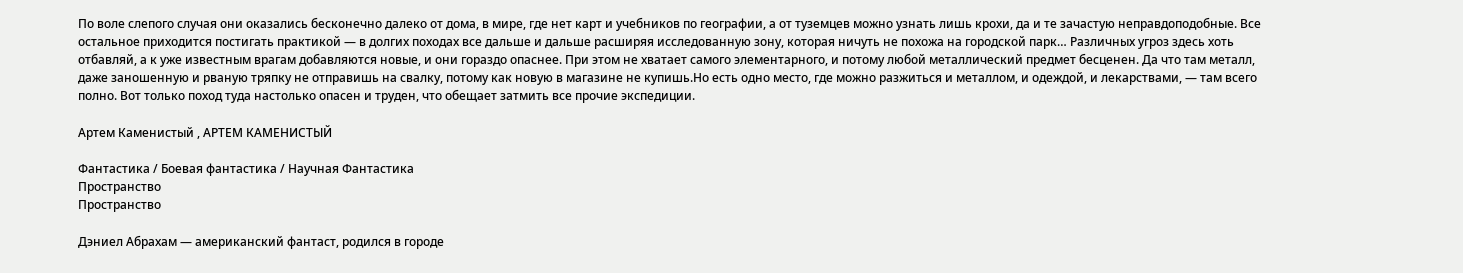По воле слепого случая они оказались бесконечно далеко от дома, в мире, где нет карт и учебников по географии, а от туземцев можно узнать лишь крохи, да и те зачастую неправдоподобные. Все остальное приходится постигать практикой — в долгих походах все дальше и дальше расширяя исследованную зону, которая ничуть не похожа на городской парк… Различных угроз здесь хоть отбавляй, а к уже известным врагам добавляются новые, и они гораздо опаснее. При этом не хватает самого элементарного, и потому любой металлический предмет бесценен. Да что там металл, даже заношенную и рваную тряпку не отправишь на свалку, потому как новую в магазине не купишь.Но есть одно место, где можно разжиться и металлом, и одеждой, и лекарствами, — там всего полно. Вот только поход туда настолько опасен и труден, что обещает затмить все прочие экспедиции.

Артем Каменистый , АРТЕМ КАМЕНИСТЫЙ

Фантастика / Боевая фантастика / Научная Фантастика
Пространство
Пространство

Дэниел Абрахам — американский фантаст, родился в городе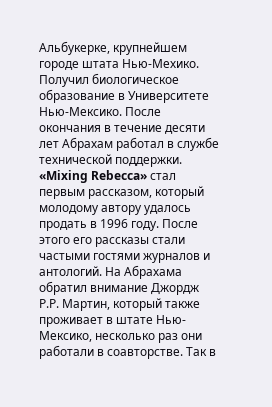Альбукерке, крупнейшем городе штата Нью-Мехико. Получил биологическое образование в Университете Нью-Мексико. После окончания в течение десяти лет Абрахам работал в службе технической поддержки. «Mixing Rebecca» стал первым рассказом, который молодому автору удалось продать в 1996 году. После этого его рассказы стали частыми гостями журналов и антологий. На Абрахама обратил внимание Джордж Р.Р. Мартин, который также проживает в штате Нью-Мексико, несколько раз они работали в соавторстве. Так в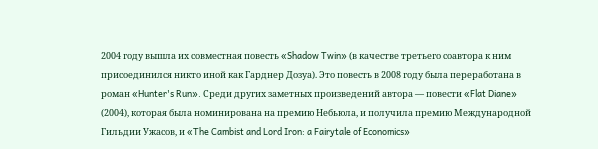2004 году вышла их совместная повесть «Shadow Twin» (в качестве третьего соавтора к ним присоединился никто иной как Гарднер Дозуа). Это повесть в 2008 году была переработана в роман «Hunter's Run». Среди других заметных произведений автора — повести «Flat Diane» (2004), которая была номинирована на премию Небьюла, и получила премию Международной Гильдии Ужасов, и «The Cambist and Lord Iron: a Fairytale of Economics»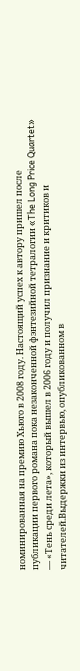номинированная на премию Хьюго в 2008 году. Настоящий успех к автору пришел после публикации первого романа пока незаконченной фэнтезийной тетралогии «The Long Price Quartet» — «Тень среди лета», который вышел в 2006 году и получил признание и критиков и читателей.Выдержки из интервью, опубликованном в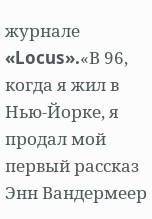журнале «Locus».«В 96, когда я жил в Нью-Йорке, я продал мой первый рассказ Энн Вандермеер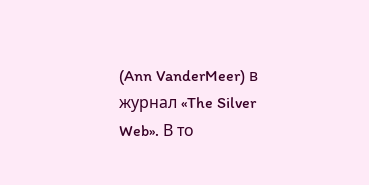(Ann VanderMeer) в журнал «The Silver Web». В то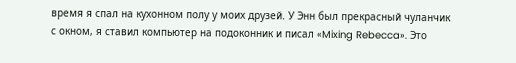время я спал на кухонном полу у моих друзей. У Энн был прекрасный чуланчик с окном, я ставил компьютер на подоконник и писал «Mixing Rebecca». Это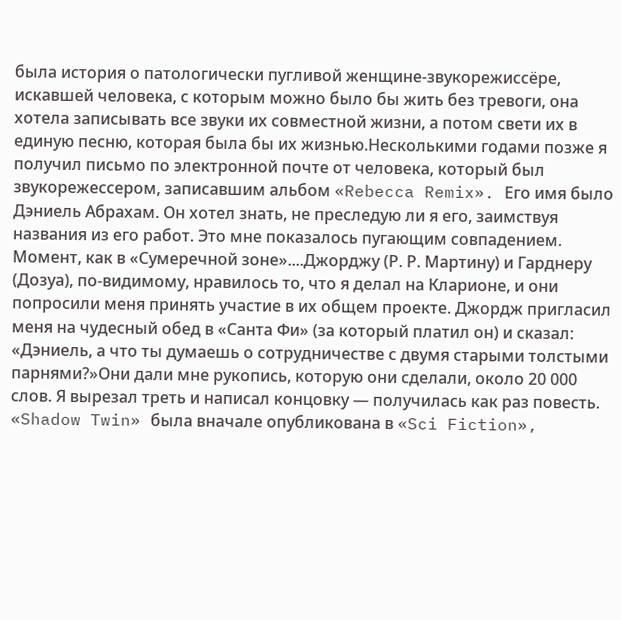была история о патологически пугливой женщине-звукорежиссёре, искавшей человека, с которым можно было бы жить без тревоги, она хотела записывать все звуки их совместной жизни, а потом свети их в единую песню, которая была бы их жизнью.Несколькими годами позже я получил письмо по электронной почте от человека, который был звукорежессером, записавшим альбом «Rebecca Remix». Его имя было Дэниель Абрахам. Он хотел знать, не преследую ли я его, заимствуя названия из его работ. Это мне показалось пугающим совпадением. Момент, как в «Сумеречной зоне»....Джорджу (Р. Р. Мартину) и Гарднеру (Дозуа), по-видимому, нравилось то, что я делал на Кларионе, и они попросили меня принять участие в их общем проекте. Джордж пригласил меня на чудесный обед в «Санта Фи» (за который платил он) и сказал: «Дэниель, а что ты думаешь о сотрудничестве с двумя старыми толстыми парнями?»Они дали мне рукопись, которую они сделали, около 20 000 слов. Я вырезал треть и написал концовку — получилась как раз повесть. «Shadow Twin» была вначале опубликована в «Sci Fiction»,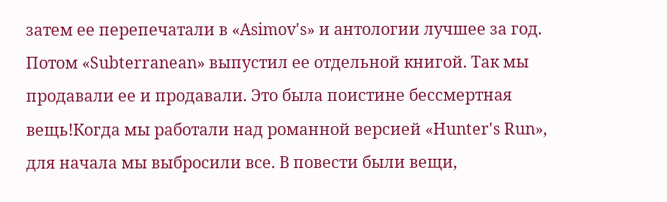затем ее перепечатали в «Asimov's» и антологии лучшее за год. Потом «Subterranean» выпустил ее отдельной книгой. Так мы продавали ее и продавали. Это была поистине бессмертная вещь!Когда мы работали над романной версией «Hunter's Run», для начала мы выбросили все. В повести были вещи,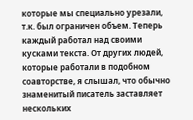которые мы специально урезали, т.к. был ограничен объем. Теперь каждый работал над своими кусками текста. От других людей, которые работали в подобном соавторстве, я слышал, что обычно знаменитый писатель заставляет нескольких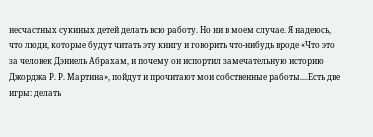несчастных сукиных детей делать всю работу. Но ни в моем случае. Я надеюсь, что люди, которые будут читать эту книгу и говорить что-нибудь вроде «Что это за человек Дэниель Абрахам, и почему он испортил замечательную историю Джорджа Р. Р. Мартина», пойдут и прочитают мои собственные работы....Есть две игры: делать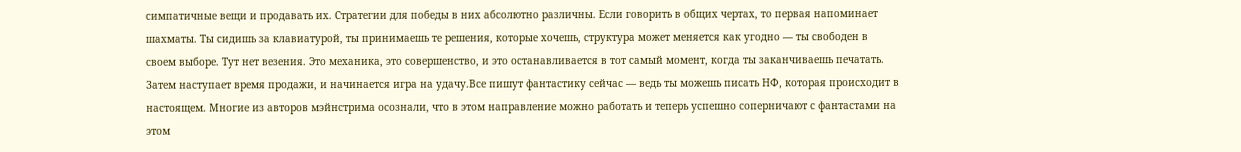симпатичные вещи и продавать их. Стратегии для победы в них абсолютно различны. Если говорить в общих чертах, то первая напоминает шахматы. Ты сидишь за клавиатурой, ты принимаешь те решения, которые хочешь, структура может меняется как угодно — ты свободен в своем выборе. Тут нет везения. Это механика, это совершенство, и это останавливается в тот самый момент, когда ты заканчиваешь печатать. Затем наступает время продажи, и начинается игра на удачу.Все пишут фантастику сейчас — ведь ты можешь писать НФ, которая происходит в настоящем. Многие из авторов мэйнстрима осознали, что в этом направление можно работать и теперь успешно соперничают с фантастами на этом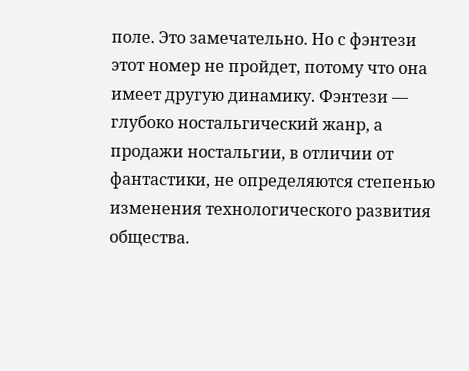поле. Это замечательно. Но с фэнтези этот номер не пройдет, потому что она имеет другую динамику. Фэнтези — глубоко ностальгический жанр, а продажи ностальгии, в отличии от фантастики, не определяются степенью изменения технологического развития общества.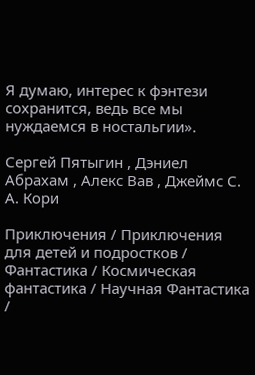Я думаю, интерес к фэнтези сохранится, ведь все мы нуждаемся в ностальгии».

Сергей Пятыгин , Дэниел Абрахам , Алекс Вав , Джеймс С. А. Кори

Приключения / Приключения для детей и подростков / Фантастика / Космическая фантастика / Научная Фантастика /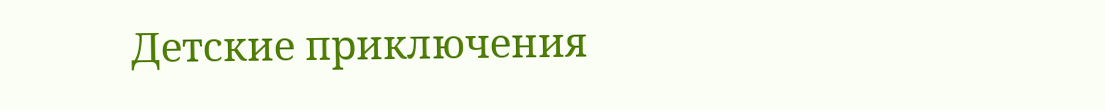Детские приключения